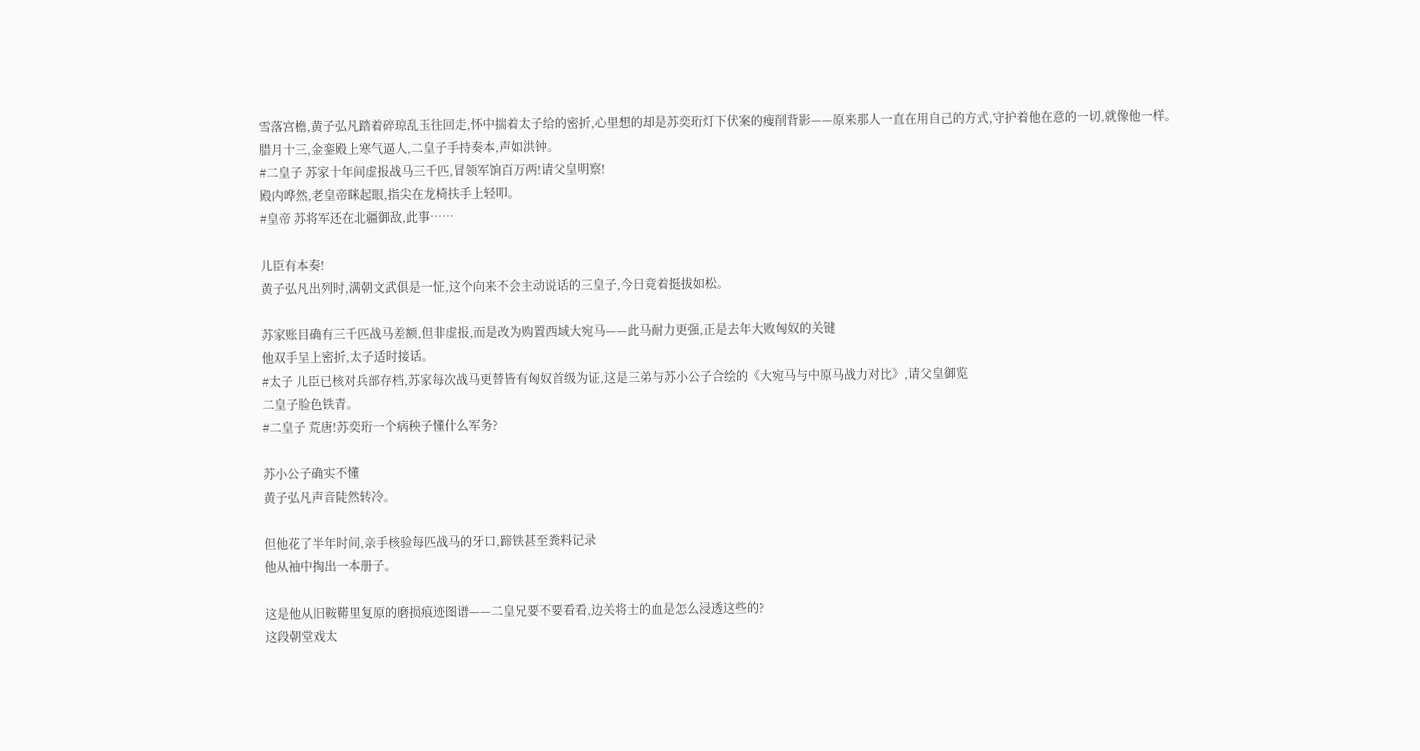雪落宫檐,黄子弘凡踏着碎琼乱玉往回走,怀中揣着太子给的密折,心里想的却是苏奕珩灯下伏案的瘦削背影——原来那人一直在用自己的方式,守护着他在意的一切,就像他一样。
腊月十三,金銮殿上寒气逼人,二皇子手持奏本,声如洪钟。
#二皇子 苏家十年间虚报战马三千匹,冒领军饷百万两!请父皇明察!
殿内哗然,老皇帝眯起眼,指尖在龙椅扶手上轻叩。
#皇帝 苏将军还在北疆御敌,此事……

儿臣有本奏!
黄子弘凡出列时,满朝文武俱是一怔,这个向来不会主动说话的三皇子,今日竟着挺拔如松。

苏家账目确有三千匹战马差额,但非虚报,而是改为购置西域大宛马——此马耐力更强,正是去年大败匈奴的关键
他双手呈上密折,太子适时接话。
#太子 儿臣已核对兵部存档,苏家每次战马更替皆有匈奴首级为证,这是三弟与苏小公子合绘的《大宛马与中原马战力对比》,请父皇御览
二皇子脸色铁青。
#二皇子 荒唐!苏奕珩一个病秧子懂什么军务?

苏小公子确实不懂
黄子弘凡声音陡然转冷。

但他花了半年时间,亲手核验每匹战马的牙口,蹄铁甚至粪料记录
他从袖中掏出一本册子。

这是他从旧鞍鞯里复原的磨损痕迹图谱——二皇兄要不要看看,边关将士的血是怎么浸透这些的?
这段朝堂戏太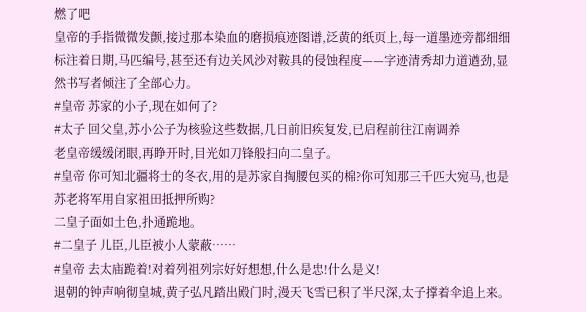燃了吧
皇帝的手指微微发颤,接过那本染血的磨损痕迹图谱,泛黄的纸页上,每一道墨迹旁都细细标注着日期,马匹编号,甚至还有边关风沙对鞍具的侵蚀程度——字迹清秀却力道遒劲,显然书写者倾注了全部心力。
#皇帝 苏家的小子,现在如何了?
#太子 回父皇,苏小公子为核验这些数据,几日前旧疾复发,已启程前往江南调养
老皇帝缓缓闭眼,再睁开时,目光如刀锋般扫向二皇子。
#皇帝 你可知北疆将士的冬衣,用的是苏家自掏腰包买的棉?你可知那三千匹大宛马,也是苏老将军用自家祖田抵押所购?
二皇子面如土色,扑通跪地。
#二皇子 儿臣,儿臣被小人蒙蔽……
#皇帝 去太庙跪着!对着列祖列宗好好想想,什么是忠!什么是义!
退朝的钟声响彻皇城,黄子弘凡踏出殿门时,漫天飞雪已积了半尺深,太子撑着伞追上来。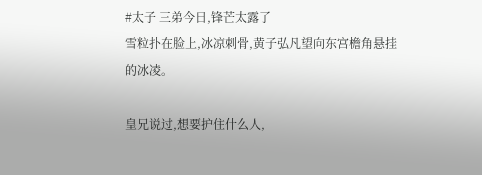#太子 三弟今日,锋芒太露了
雪粒扑在脸上,冰凉刺骨,黄子弘凡望向东宫檐角悬挂的冰凌。

皇兄说过,想要护住什么人,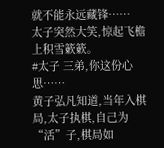就不能永远藏锋……
太子突然大笑,惊起飞檐上积雪簌簌。
#太子 三弟,你这份心思……
黄子弘凡知道,当年入棋局,太子执棋,自己为“活”子,棋局如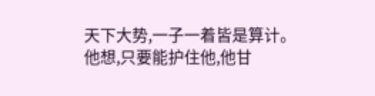天下大势,一子一着皆是算计。
他想,只要能护住他,他甘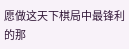愿做这天下棋局中最锋利的那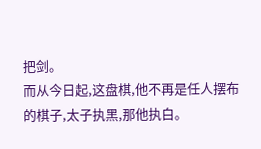把剑。
而从今日起,这盘棋,他不再是任人摆布的棋子,太子执黑,那他执白。